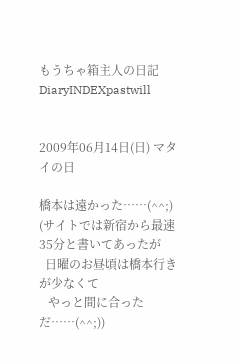もうちゃ箱主人の日記
DiaryINDEXpastwill


2009年06月14日(日) マタイの日

橋本は遠かった……(^^;)
(サイトでは新宿から最速35分と書いてあったが
  日曜のお昼頃は橋本行きが少なくて
   やっと間に合っただ……(^^;))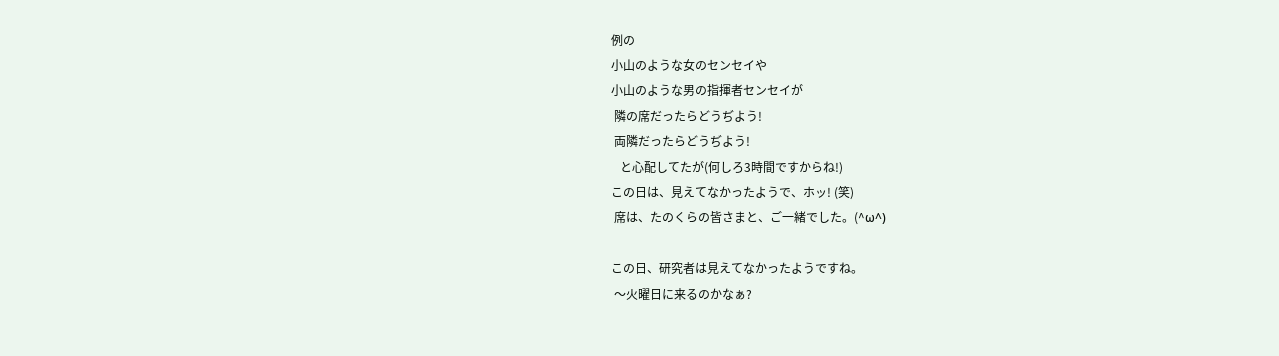例の
小山のような女のセンセイや
小山のような男の指揮者センセイが
 隣の席だったらどうぢよう!
 両隣だったらどうぢよう!
   と心配してたが(何しろ3時間ですからね!)
この日は、見えてなかったようで、ホッ! (笑)
 席は、たのくらの皆さまと、ご一緒でした。(^ω^)

この日、研究者は見えてなかったようですね。
 〜火曜日に来るのかなぁ?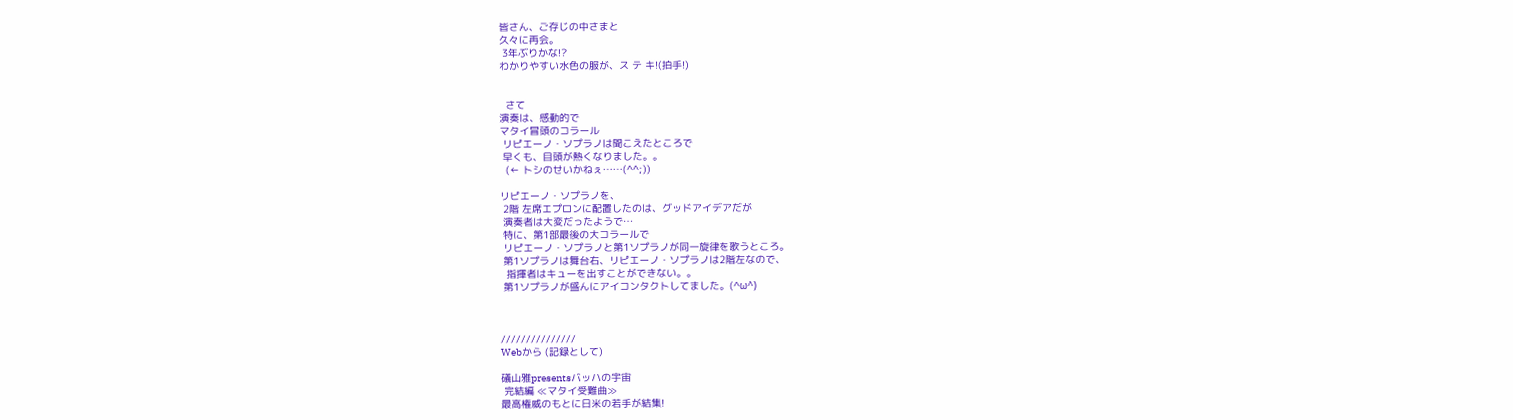皆さん、ご存じの中さまと
久々に再会。
 3年ぶりかな!?
わかりやすい水色の服が、ス テ キ!(拍手!)


  さて
演奏は、感動的で
マタイ冒頭のコラール
 リピエーノ・ソプラノは聞こえたところで
 早くも、目頭が熱くなりました。。
  (← トシのせいかねぇ……(^^;))

リピエーノ・ソプラノを、
 2階 左席エプロンに配置したのは、グッドアイデアだが
 演奏者は大変だったようで…
 特に、第1部最後の大コラールで
 リピエーノ・ソプラノと第1ソプラノが同一旋律を歌うところ。
 第1ソプラノは舞台右、リピエーノ・ソプラノは2階左なので、
  指揮者はキューを出すことができない。。
 第1ソプラノが盛んにアイコンタクトしてました。(^ω^)



///////////////
Webから (記録として)

礒山雅presentsバッハの宇宙
 完結編 ≪マタイ受難曲≫
最高権威のもとに日米の若手が結集!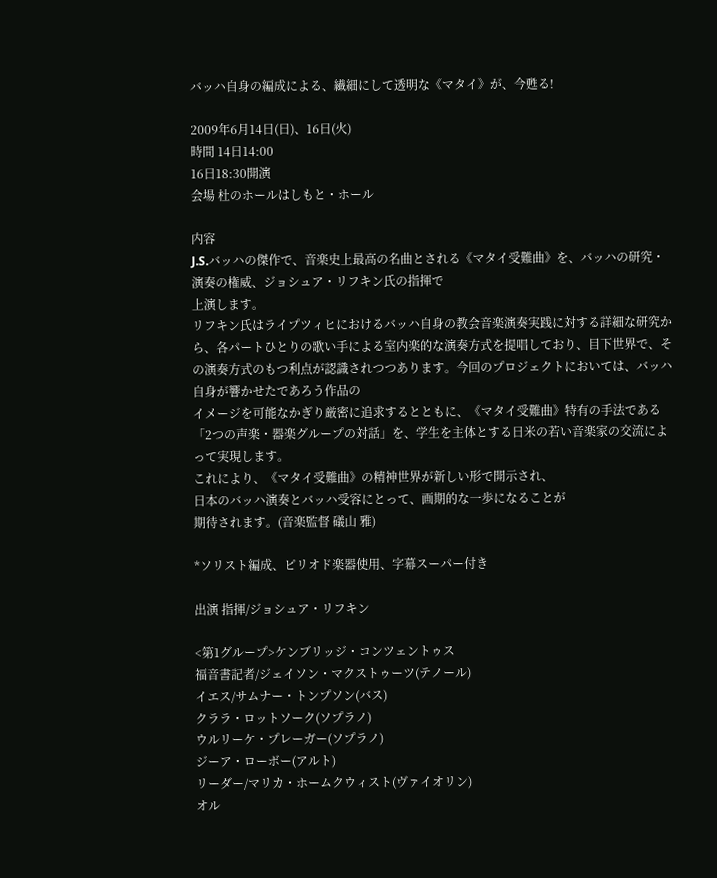バッハ自身の編成による、繊細にして透明な《マタイ》が、今甦る!

2009年6月14日(日)、16日(火)
時間 14日14:00
16日18:30開演
会場 杜のホールはしもと・ホール

内容
J.S.バッハの傑作で、音楽史上最高の名曲とされる《マタイ受難曲》を、バッハの研究・演奏の権威、ジョシュア・リフキン氏の指揮で
上演します。
リフキン氏はライプツィヒにおけるバッハ自身の教会音楽演奏実践に対する詳細な研究から、各パートひとりの歌い手による室内楽的な演奏方式を提唱しており、目下世界で、その演奏方式のもつ利点が認識されつつあります。今回のプロジェクトにおいては、バッハ自身が響かせたであろう作品の
イメージを可能なかぎり厳密に追求するとともに、《マタイ受難曲》特有の手法である「2つの声楽・器楽グループの対話」を、学生を主体とする日米の若い音楽家の交流によって実現します。
これにより、《マタイ受難曲》の精神世界が新しい形で開示され、
日本のバッハ演奏とバッハ受容にとって、画期的な一歩になることが
期待されます。(音楽監督 礒山 雅)

*ソリスト編成、ピリオド楽器使用、字幕スーパー付き

出演 指揮/ジョシュア・リフキン

<第1グループ>ケンブリッジ・コンツェントゥス
福音書記者/ジェイソン・マクストゥーツ(テノール)
イエス/サムナー・トンプソン(バス)
クララ・ロットソーク(ソプラノ)
ウルリーケ・プレーガー(ソプラノ)
ジーア・ローボー(アルト)
リーダー/マリカ・ホームクウィスト(ヴァイオリン)
オル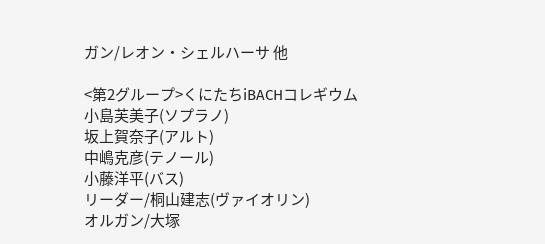ガン/レオン・シェルハーサ 他

<第2グループ>くにたちiBACHコレギウム
小島芙美子(ソプラノ)
坂上賀奈子(アルト)
中嶋克彦(テノール)
小藤洋平(バス)
リーダー/桐山建志(ヴァイオリン)
オルガン/大塚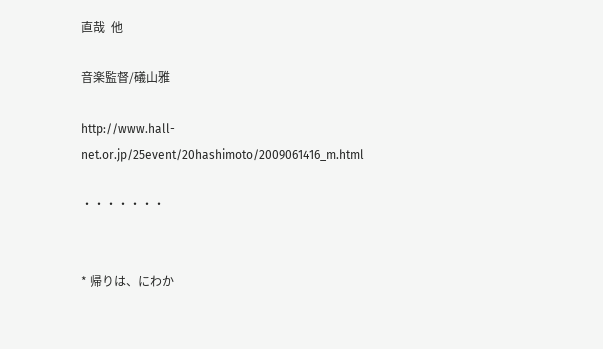直哉  他

音楽監督/礒山雅

http://www.hall-net.or.jp/25event/20hashimoto/2009061416_m.html

・・・・・・・


* 帰りは、にわか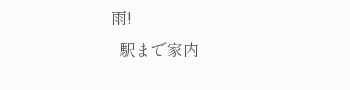雨!
  駅まで家内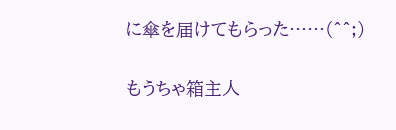に傘を届けてもらった……(^^;)


もうちゃ箱主人